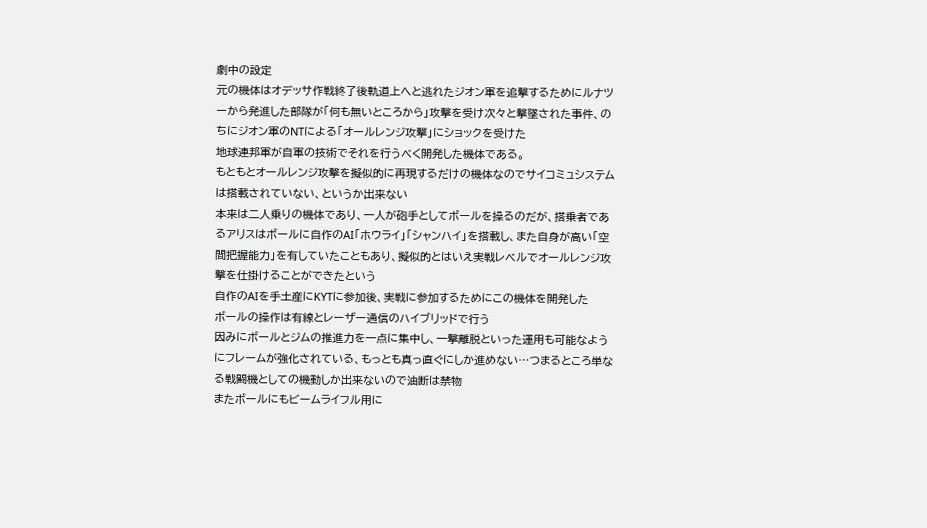劇中の設定
元の機体はオデッサ作戦終了後軌道上へと逃れたジオン軍を追撃するためにルナツーから発進した部隊が「何も無いところから」攻撃を受け次々と撃墜された事件、のちにジオン軍のNTによる「オールレンジ攻撃」にショックを受けた
地球連邦軍が自軍の技術でそれを行うべく開発した機体である。
もともとオールレンジ攻撃を擬似的に再現するだけの機体なのでサイコミュシステムは搭載されていない、というか出来ない
本来は二人乗りの機体であり、一人が砲手としてボールを操るのだが、搭乗者であるアリスはボールに自作のAI「ホウライ」「シャンハイ」を搭載し、また自身が高い「空間把握能力」を有していたこともあり、擬似的とはいえ実戦レベルでオールレンジ攻撃を仕掛けることができたという
自作のAIを手土産にKYTに参加後、実戦に参加するためにこの機体を開発した
ボールの操作は有線とレーザー通信のハイブリッドで行う
因みにボールとジムの推進力を一点に集中し、一撃離脱といった運用も可能なようにフレームが強化されている、もっとも真っ直ぐにしか進めない…つまるところ単なる戦闘機としての機動しか出来ないので油断は禁物
またボールにもビームライフル用に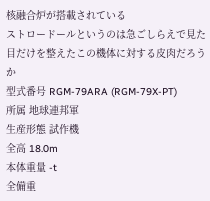核融合炉が搭載されている
ストロードールというのは急ごしらえで見た目だけを整えたこの機体に対する皮肉だろうか
型式番号 RGM-79ARA (RGM-79X-PT)
所属 地球連邦軍
生産形態 試作機
全高 18.0m
本体重量 -t
全備重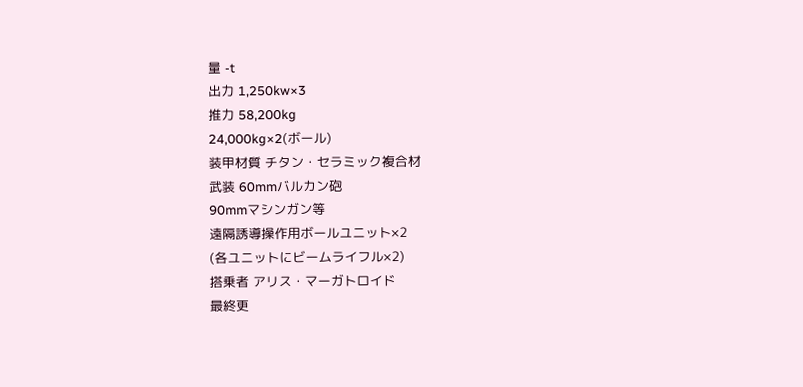量 -t
出力 1,250kw×3
推力 58,200kg
24,000kg×2(ボール)
装甲材質 チタン・セラミック複合材
武装 60mmバルカン砲
90mmマシンガン等
遠隔誘導操作用ボールユニット×2
(各ユニットにビームライフル×2)
搭乗者 アリス・マーガトロイド
最終更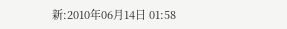新:2010年06月14日 01:58